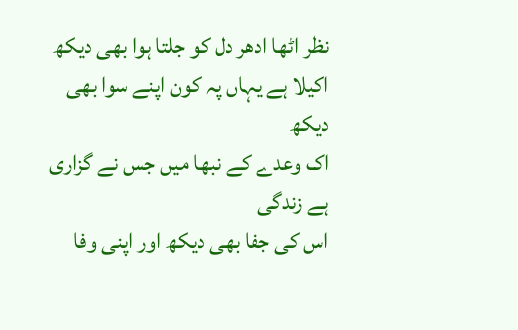نظر اٹھا ادھر دل کو جلتا ہوا بھی دیکھ
اکیلا ہے یہاں پہ کون اپنے سوا بھی دیکھ
اک وعدے کے نبھا میں جس نے گزاری ہے زندگی
اس کی جفا بھی دیکھ اور اپنی وفا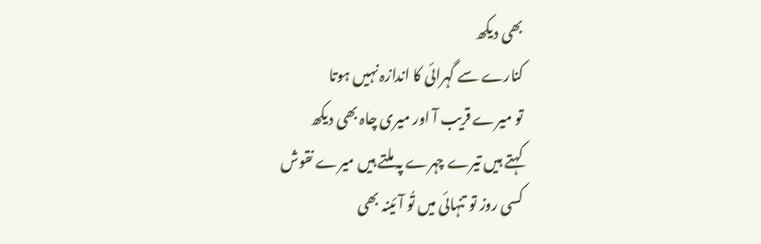بھی دیکھ
کنارے سے گہرائی کا اندازہ نہیں ہوتا
تو میرے قریب آ اور میری چاہ بھی دیکھ
کہتے ہیں تیرے چہرے پہ ملتے ہیں میرے نقوش
کسی روز تو تنہائی میں تُو آئینہ بھی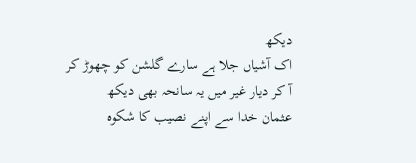دیکھ
اک آشیاں جلا ہے سارے گلشن کو چھوڑ کر
آ کر دیار غیر میں یہ سانحہ بھی دیکھ
عثمان خدا سے اپنے نصیب کا شکوہ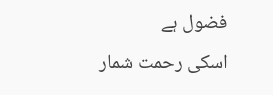فضول ہے
اسکی رحمت شمار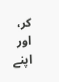کر، اور اپنے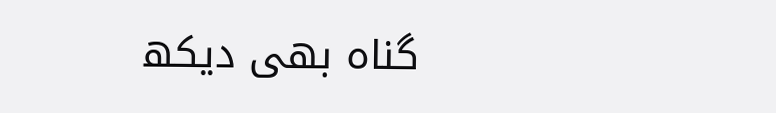گناہ بھی دیکھ